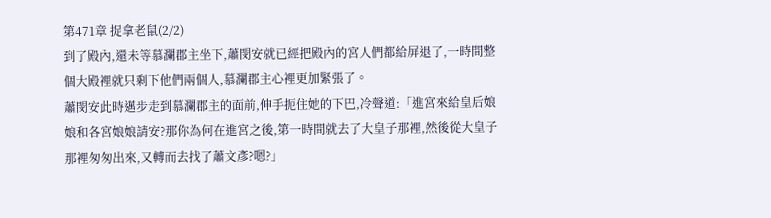第471章 捉拿老鼠(2/2)
到了殿內,還未等慕瀾郡主坐下,蕭閔安就已經把殿內的宮人們都給屏退了,一時間整個大殿裡就只剩下他們兩個人,慕瀾郡主心裡更加緊張了。
蕭閔安此時邁步走到慕瀾郡主的面前,伸手扼住她的下巴,冷聲道:「進宮來給皇后娘娘和各宮娘娘請安?那你為何在進宮之後,第一時間就去了大皇子那裡,然後從大皇子那裡匆匆出來,又轉而去找了蕭文彥?嗯?」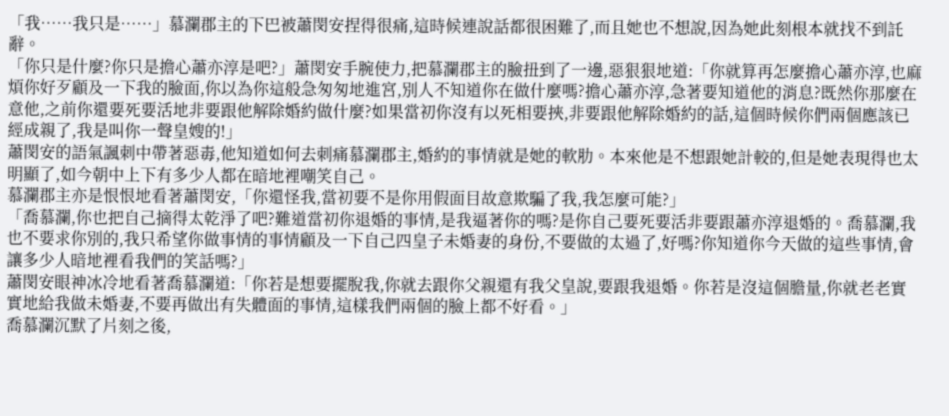「我……我只是……」慕瀾郡主的下巴被蕭閔安捏得很痛,這時候連說話都很困難了,而且她也不想說,因為她此刻根本就找不到託辭。
「你只是什麼?你只是擔心蕭亦淳是吧?」蕭閔安手腕使力,把慕瀾郡主的臉扭到了一邊,惡狠狠地道:「你就算再怎麼擔心蕭亦淳,也麻煩你好歹顧及一下我的臉面,你以為你這般急匆匆地進宮,別人不知道你在做什麼嗎?擔心蕭亦淳,急著要知道他的消息?既然你那麼在意他,之前你還要死要活地非要跟他解除婚約做什麼?如果當初你沒有以死相要挾,非要跟他解除婚約的話,這個時候你們兩個應該已經成親了,我是叫你一聲皇嫂的!」
蕭閔安的語氣諷刺中帶著惡毒,他知道如何去刺痛慕瀾郡主,婚約的事情就是她的軟肋。本來他是不想跟她計較的,但是她表現得也太明顯了,如今朝中上下有多少人都在暗地裡嘲笑自己。
慕瀾郡主亦是恨恨地看著蕭閔安,「你還怪我,當初要不是你用假面目故意欺騙了我,我怎麼可能?」
「喬慕瀾,你也把自己摘得太乾淨了吧?難道當初你退婚的事情,是我逼著你的嗎?是你自己要死要活非要跟蕭亦淳退婚的。喬慕瀾,我也不要求你別的,我只希望你做事情的事情顧及一下自己四皇子未婚妻的身份,不要做的太過了,好嗎?你知道你今天做的這些事情,會讓多少人暗地裡看我們的笑話嗎?」
蕭閔安眼神冰冷地看著喬慕瀾道:「你若是想要擺脫我,你就去跟你父親還有我父皇說,要跟我退婚。你若是沒這個膽量,你就老老實實地給我做未婚妻,不要再做出有失體面的事情,這樣我們兩個的臉上都不好看。」
喬慕瀾沉默了片刻之後,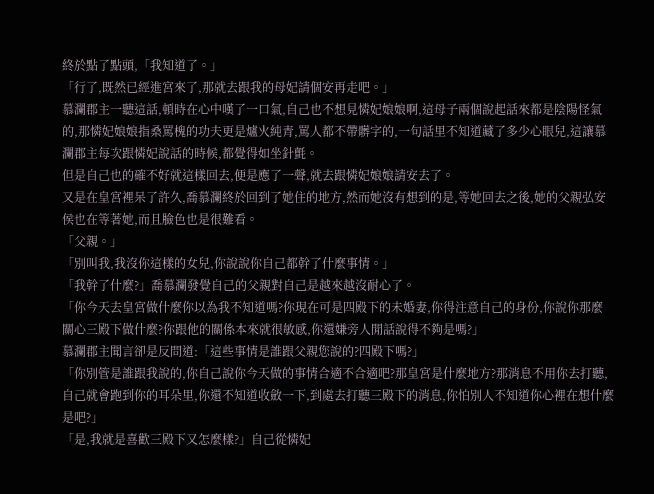終於點了點頭,「我知道了。」
「行了,既然已經進宮來了,那就去跟我的母妃請個安再走吧。」
慕瀾郡主一聽這話,頓時在心中嘆了一口氣,自己也不想見憐妃娘娘啊,這母子兩個說起話來都是陰陽怪氣的,那憐妃娘娘指桑罵槐的功夫更是爐火純青,罵人都不帶髒字的,一句話里不知道藏了多少心眼兒,這讓慕瀾郡主每次跟憐妃說話的時候,都覺得如坐針氈。
但是自己也的確不好就這樣回去,便是應了一聲,就去跟憐妃娘娘請安去了。
又是在皇宮裡呆了許久,喬慕瀾終於回到了她住的地方,然而她沒有想到的是,等她回去之後,她的父親弘安侯也在等著她,而且臉色也是很難看。
「父親。」
「別叫我,我沒你這樣的女兒,你說說你自己都幹了什麼事情。」
「我幹了什麼?」喬慕瀾發覺自己的父親對自己是越來越沒耐心了。
「你今天去皇宮做什麼你以為我不知道嗎?你現在可是四殿下的未婚妻,你得注意自己的身份,你說你那麼關心三殿下做什麼?你跟他的關係本來就很敏感,你還嫌旁人閒話說得不夠是嗎?」
慕瀾郡主聞言卻是反問道:「這些事情是誰跟父親您說的?四殿下嗎?」
「你別管是誰跟我說的,你自己說你今天做的事情合適不合適吧?那皇宮是什麼地方?那消息不用你去打聽,自己就會跑到你的耳朵里,你還不知道收斂一下,到處去打聽三殿下的消息,你怕別人不知道你心裡在想什麼是吧?」
「是,我就是喜歡三殿下又怎麼樣?」自己從憐妃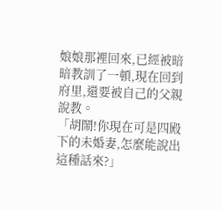娘娘那裡回來,已經被暗暗教訓了一頓,現在回到府里,還要被自己的父親說教。
「胡鬧!你現在可是四殿下的未婚妻,怎麼能說出這種話來?」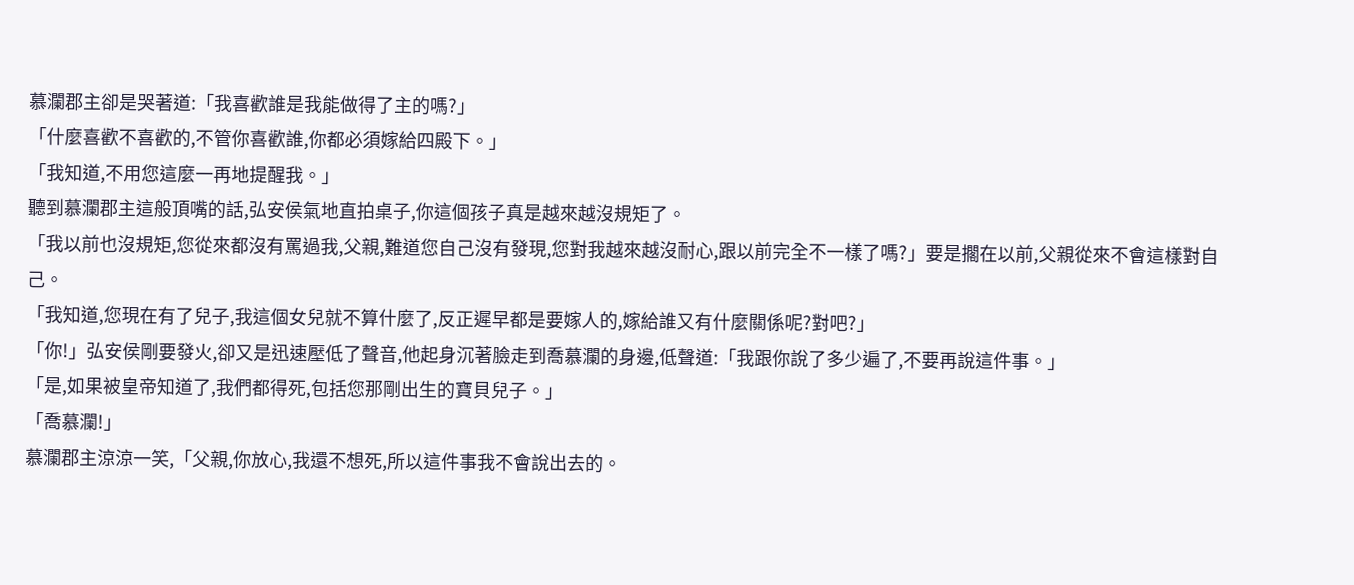慕瀾郡主卻是哭著道:「我喜歡誰是我能做得了主的嗎?」
「什麼喜歡不喜歡的,不管你喜歡誰,你都必須嫁給四殿下。」
「我知道,不用您這麼一再地提醒我。」
聽到慕瀾郡主這般頂嘴的話,弘安侯氣地直拍桌子,你這個孩子真是越來越沒規矩了。
「我以前也沒規矩,您從來都沒有罵過我,父親,難道您自己沒有發現,您對我越來越沒耐心,跟以前完全不一樣了嗎?」要是擱在以前,父親從來不會這樣對自己。
「我知道,您現在有了兒子,我這個女兒就不算什麼了,反正遲早都是要嫁人的,嫁給誰又有什麼關係呢?對吧?」
「你!」弘安侯剛要發火,卻又是迅速壓低了聲音,他起身沉著臉走到喬慕瀾的身邊,低聲道:「我跟你說了多少遍了,不要再說這件事。」
「是,如果被皇帝知道了,我們都得死,包括您那剛出生的寶貝兒子。」
「喬慕瀾!」
慕瀾郡主涼涼一笑,「父親,你放心,我還不想死,所以這件事我不會說出去的。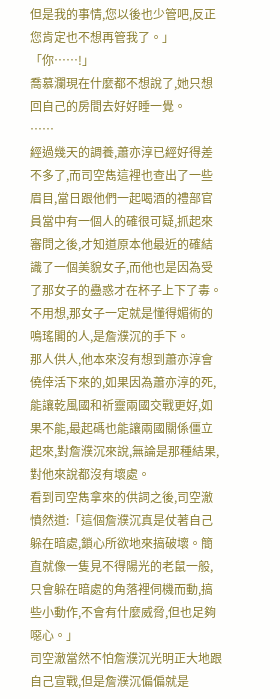但是我的事情,您以後也少管吧,反正您肯定也不想再管我了。」
「你……!」
喬慕瀾現在什麼都不想說了,她只想回自己的房間去好好睡一覺。
……
經過幾天的調養,蕭亦淳已經好得差不多了,而司空雋這裡也查出了一些眉目,當日跟他們一起喝酒的禮部官員當中有一個人的確很可疑,抓起來審問之後,才知道原本他最近的確結識了一個美貌女子,而他也是因為受了那女子的蠱惑才在杯子上下了毒。
不用想,那女子一定就是懂得媚術的鳴瑤閣的人,是詹濮沉的手下。
那人供人,他本來沒有想到蕭亦淳會僥倖活下來的,如果因為蕭亦淳的死,能讓乾風國和祈靈兩國交戰更好,如果不能,最起碼也能讓兩國關係僵立起來,對詹濮沉來說,無論是那種結果,對他來說都沒有壞處。
看到司空雋拿來的供詞之後,司空澈憤然道:「這個詹濮沉真是仗著自己躲在暗處,鎖心所欲地來搞破壞。簡直就像一隻見不得陽光的老鼠一般,只會躲在暗處的角落裡伺機而動,搞些小動作,不會有什麼威脅,但也足夠噁心。」
司空澈當然不怕詹濮沉光明正大地跟自己宣戰,但是詹濮沉偏偏就是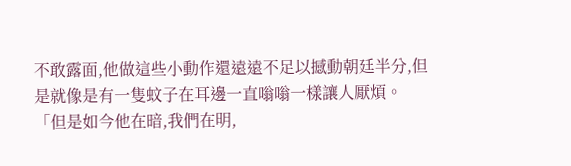不敢露面,他做這些小動作還遠遠不足以撼動朝廷半分,但是就像是有一隻蚊子在耳邊一直嗡嗡一樣讓人厭煩。
「但是如今他在暗,我們在明,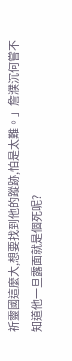祈靈國這麼大,想要找到他的蹤跡,怕是太難。」詹濮沉何嘗不知道他一旦露面就是個死呢?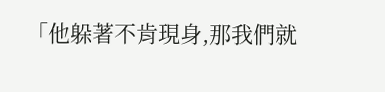「他躲著不肯現身,那我們就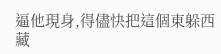逼他現身,得儘快把這個東躲西藏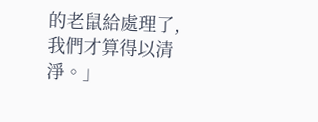的老鼠給處理了,我們才算得以清淨。」